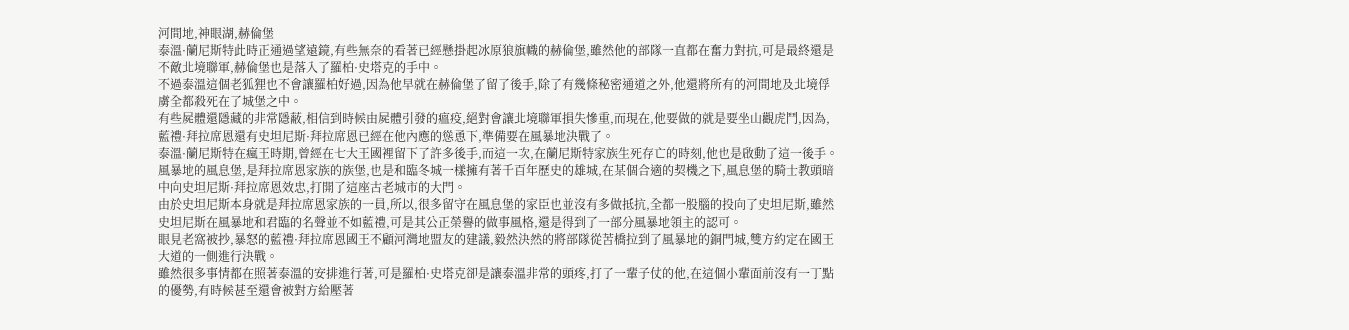河間地,神眼湖,赫倫堡
泰溫·蘭尼斯特此時正通過望遠鏡,有些無奈的看著已經懸掛起冰原狼旗幟的赫倫堡,雖然他的部隊一直都在奮力對抗,可是最終還是不敵北境聯軍,赫倫堡也是落入了羅柏·史塔克的手中。
不過泰溫這個老狐狸也不會讓羅柏好過,因為他早就在赫倫堡了留了後手,除了有幾條秘密通道之外,他還將所有的河間地及北境俘虜全都殺死在了城堡之中。
有些屍體還隱藏的非常隱蔽,相信到時候由屍體引發的瘟疫,絕對會讓北境聯軍損失慘重,而現在,他要做的就是要坐山觀虎鬥,因為,藍禮·拜拉席恩還有史坦尼斯·拜拉席恩已經在他內應的慫恿下,準備要在風暴地決戰了。
泰溫·蘭尼斯特在瘋王時期,曾經在七大王國裡留下了許多後手,而這一次,在蘭尼斯特家族生死存亡的時刻,他也是啟動了這一後手。
風暴地的風息堡,是拜拉席恩家族的族堡,也是和臨冬城一樣擁有著千百年歷史的雄城,在某個合適的契機之下,風息堡的騎士教頭暗中向史坦尼斯·拜拉席恩效忠,打開了這座古老城市的大門。
由於史坦尼斯本身就是拜拉席恩家族的一員,所以,很多留守在風息堡的家臣也並沒有多做抵抗,全都一股腦的投向了史坦尼斯,雖然史坦尼斯在風暴地和君臨的名聲並不如藍禮,可是其公正榮譽的做事風格,還是得到了一部分風暴地領主的認可。
眼見老窩被抄,暴怒的藍禮·拜拉席恩國王不顧河灣地盟友的建議,毅然決然的將部隊從苦橋拉到了風暴地的銅門城,雙方約定在國王大道的一側進行決戰。
雖然很多事情都在照著泰溫的安排進行著,可是羅柏·史塔克卻是讓泰溫非常的頭疼,打了一輩子仗的他,在這個小輩面前沒有一丁點的優勢,有時候甚至還會被對方給壓著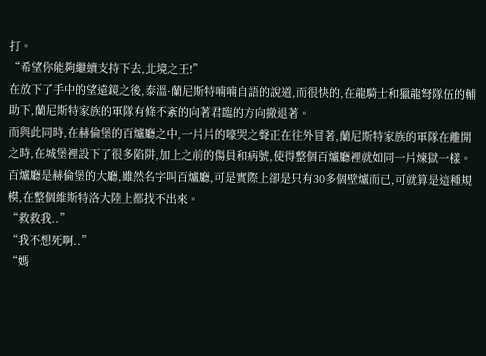打。
“希望你能夠繼續支持下去,北境之王!”
在放下了手中的望遠鏡之後,泰溫·蘭尼斯特喃喃自語的說道,而很快的,在龍騎士和獵龍弩隊伍的輔助下,蘭尼斯特家族的軍隊有條不紊的向著君臨的方向撤退著。
而與此同時,在赫倫堡的百爐廳之中,一片片的嚎哭之聲正在往外冒著,蘭尼斯特家族的軍隊在離開之時,在城堡裡設下了很多陷阱,加上之前的傷員和病號,使得整個百爐廳裡就如同一片煉獄一樣。
百爐廳是赫倫堡的大廳,雖然名字叫百爐廳,可是實際上卻是只有30多個壁爐而已,可就算是這種規模,在整個維斯特洛大陸上都找不出來。
“救救我..”
“我不想死啊..”
“媽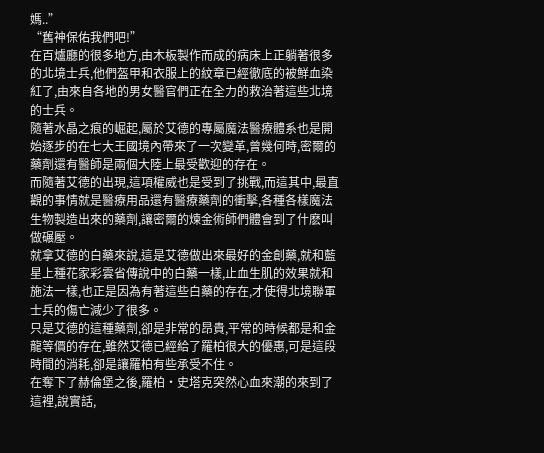媽..”
“舊神保佑我們吧!”
在百爐廳的很多地方,由木板製作而成的病床上正躺著很多的北境士兵,他們盔甲和衣服上的紋章已經徹底的被鮮血染紅了,由來自各地的男女醫官們正在全力的救治著這些北境的士兵。
隨著水晶之痕的崛起,屬於艾德的專屬魔法醫療體系也是開始逐步的在七大王國境內帶來了一次變革,曾幾何時,密爾的藥劑還有醫師是兩個大陸上最受歡迎的存在。
而隨著艾德的出現,這項權威也是受到了挑戰,而這其中,最直觀的事情就是醫療用品還有醫療藥劑的衝擊,各種各樣魔法生物製造出來的藥劑,讓密爾的煉金術師們體會到了什麽叫做碾壓。
就拿艾德的白藥來說,這是艾德做出來最好的金創藥,就和藍星上種花家彩雲省傳說中的白藥一樣,止血生肌的效果就和施法一樣,也正是因為有著這些白藥的存在,才使得北境聯軍士兵的傷亡減少了很多。
只是艾德的這種藥劑,卻是非常的昂貴,平常的時候都是和金龍等價的存在,雖然艾德已經給了羅柏很大的優惠,可是這段時間的消耗,卻是讓羅柏有些承受不住。
在奪下了赫倫堡之後,羅柏·史塔克突然心血來潮的來到了這裡,說實話,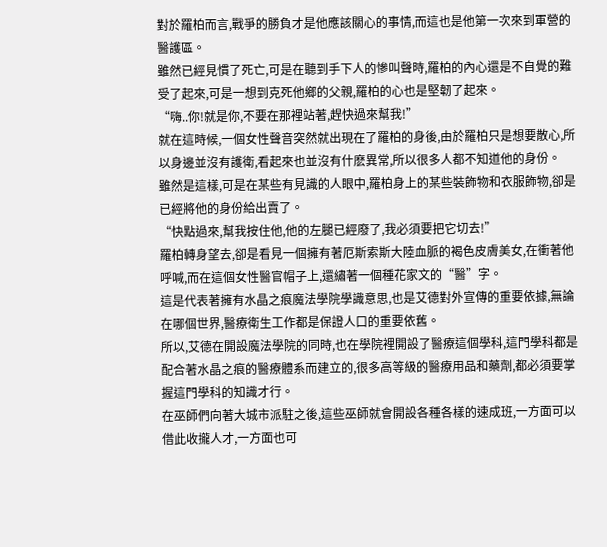對於羅柏而言,戰爭的勝負才是他應該關心的事情,而這也是他第一次來到軍營的醫護區。
雖然已經見慣了死亡,可是在聽到手下人的慘叫聲時,羅柏的內心還是不自覺的難受了起來,可是一想到克死他鄉的父親,羅柏的心也是堅韌了起來。
“嗨..你!就是你,不要在那裡站著,趕快過來幫我!”
就在這時候,一個女性聲音突然就出現在了羅柏的身後,由於羅柏只是想要散心,所以身邊並沒有護衛,看起來也並沒有什麽異常,所以很多人都不知道他的身份。
雖然是這樣,可是在某些有見識的人眼中,羅柏身上的某些裝飾物和衣服飾物,卻是已經將他的身份給出賣了。
“快點過來,幫我按住他,他的左腿已經廢了,我必須要把它切去!”
羅柏轉身望去,卻是看見一個擁有著厄斯索斯大陸血脈的褐色皮膚美女,在衝著他呼喊,而在這個女性醫官帽子上,還繡著一個種花家文的“醫”字。
這是代表著擁有水晶之痕魔法學院學識意思,也是艾德對外宣傳的重要依據,無論在哪個世界,醫療衛生工作都是保證人口的重要依舊。
所以,艾德在開設魔法學院的同時,也在學院裡開設了醫療這個學科,這門學科都是配合著水晶之痕的醫療體系而建立的,很多高等級的醫療用品和藥劑,都必須要掌握這門學科的知識才行。
在巫師們向著大城市派駐之後,這些巫師就會開設各種各樣的速成班,一方面可以借此收攏人才,一方面也可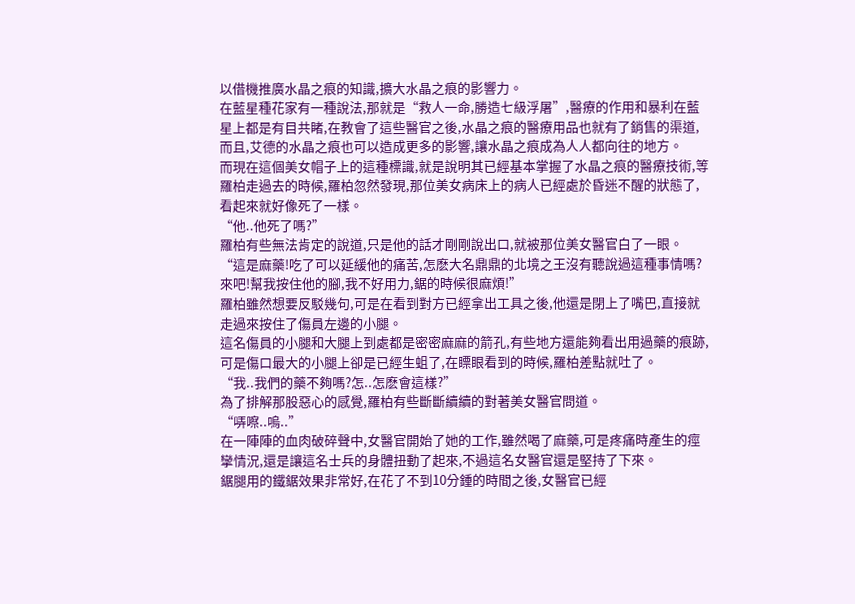以借機推廣水晶之痕的知識,擴大水晶之痕的影響力。
在藍星種花家有一種說法,那就是“救人一命,勝造七級浮屠”,醫療的作用和暴利在藍星上都是有目共睹,在教會了這些醫官之後,水晶之痕的醫療用品也就有了銷售的渠道,而且,艾德的水晶之痕也可以造成更多的影響,讓水晶之痕成為人人都向往的地方。
而現在這個美女帽子上的這種標識,就是說明其已經基本掌握了水晶之痕的醫療技術,等羅柏走過去的時候,羅柏忽然發現,那位美女病床上的病人已經處於昏迷不醒的狀態了,看起來就好像死了一樣。
“他..他死了嗎?”
羅柏有些無法肯定的說道,只是他的話才剛剛說出口,就被那位美女醫官白了一眼。
“這是麻藥!吃了可以延緩他的痛苦,怎麽大名鼎鼎的北境之王沒有聽說過這種事情嗎?來吧!幫我按住他的腳,我不好用力,鋸的時候很麻煩!”
羅柏雖然想要反駁幾句,可是在看到對方已經拿出工具之後,他還是閉上了嘴巴,直接就走過來按住了傷員左邊的小腿。
這名傷員的小腿和大腿上到處都是密密麻麻的箭孔,有些地方還能夠看出用過藥的痕跡,可是傷口最大的小腿上卻是已經生蛆了,在瞟眼看到的時候,羅柏差點就吐了。
“我..我們的藥不夠嗎?怎..怎麽會這樣?”
為了排解那股惡心的感覺,羅柏有些斷斷續續的對著美女醫官問道。
“哢嚓..嗚..”
在一陣陣的血肉破碎聲中,女醫官開始了她的工作,雖然喝了麻藥,可是疼痛時產生的痙攣情況,還是讓這名士兵的身體扭動了起來,不過這名女醫官還是堅持了下來。
鋸腿用的鐵鋸效果非常好,在花了不到10分鍾的時間之後,女醫官已經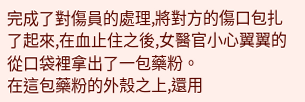完成了對傷員的處理,將對方的傷口包扎了起來,在血止住之後,女醫官小心翼翼的從口袋裡拿出了一包藥粉。
在這包藥粉的外殼之上,還用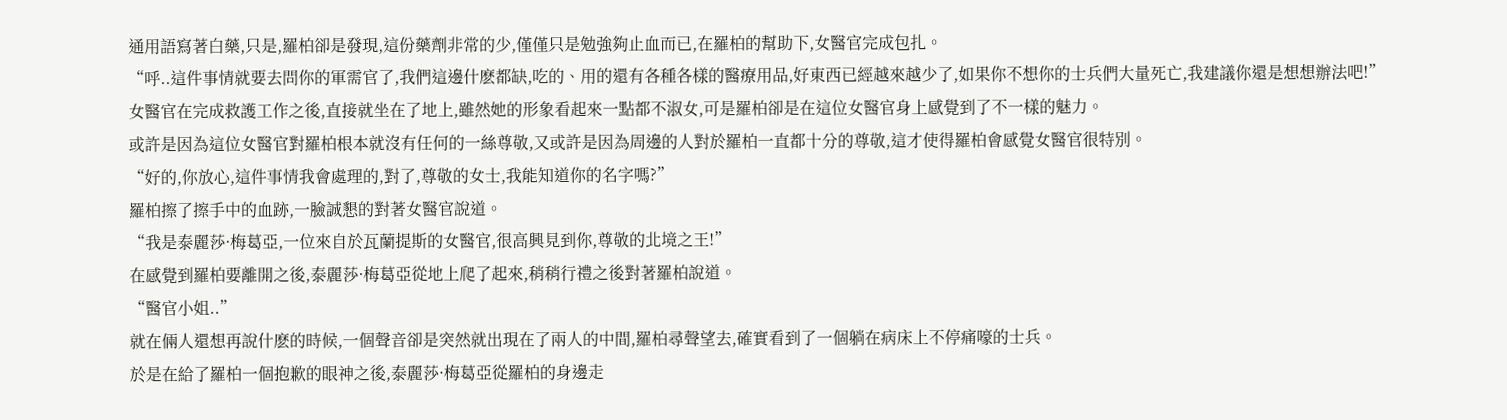通用語寫著白藥,只是,羅柏卻是發現,這份藥劑非常的少,僅僅只是勉強夠止血而已,在羅柏的幫助下,女醫官完成包扎。
“呼..這件事情就要去問你的軍需官了,我們這邊什麽都缺,吃的、用的還有各種各樣的醫療用品,好東西已經越來越少了,如果你不想你的士兵們大量死亡,我建議你還是想想辦法吧!”
女醫官在完成救護工作之後,直接就坐在了地上,雖然她的形象看起來一點都不淑女,可是羅柏卻是在這位女醫官身上感覺到了不一樣的魅力。
或許是因為這位女醫官對羅柏根本就沒有任何的一絲尊敬,又或許是因為周邊的人對於羅柏一直都十分的尊敬,這才使得羅柏會感覺女醫官很特別。
“好的,你放心,這件事情我會處理的,對了,尊敬的女士,我能知道你的名字嗎?”
羅柏擦了擦手中的血跡,一臉誠懇的對著女醫官說道。
“我是泰麗莎·梅葛亞,一位來自於瓦蘭提斯的女醫官,很高興見到你,尊敬的北境之王!”
在感覺到羅柏要離開之後,泰麗莎·梅葛亞從地上爬了起來,稍稍行禮之後對著羅柏說道。
“醫官小姐..”
就在倆人還想再說什麽的時候,一個聲音卻是突然就出現在了兩人的中間,羅柏尋聲望去,確實看到了一個躺在病床上不停痛嚎的士兵。
於是在給了羅柏一個抱歉的眼神之後,泰麗莎·梅葛亞從羅柏的身邊走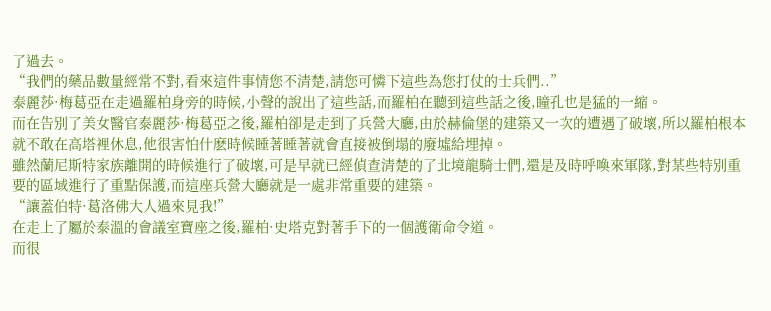了過去。
“我們的藥品數量經常不對,看來這件事情您不清楚,請您可憐下這些為您打仗的士兵們..”
泰麗莎·梅葛亞在走過羅柏身旁的時候,小聲的說出了這些話,而羅柏在聽到這些話之後,瞳孔也是猛的一縮。
而在告別了美女醫官泰麗莎·梅葛亞之後,羅柏卻是走到了兵營大廳,由於赫倫堡的建築又一次的遭遇了破壞,所以羅柏根本就不敢在高塔裡休息,他很害怕什麽時候睡著睡著就會直接被倒塌的廢墟給埋掉。
雖然蘭尼斯特家族離開的時候進行了破壞,可是早就已經偵查清楚的了北境龍騎士們,還是及時呼喚來軍隊,對某些特別重要的區域進行了重點保護,而這座兵營大廳就是一處非常重要的建築。
“讓蓋伯特·葛洛佛大人過來見我!”
在走上了屬於泰溫的會議室寶座之後,羅柏·史塔克對著手下的一個護衛命令道。
而很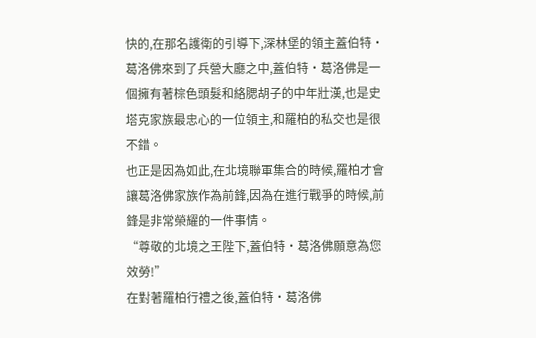快的,在那名護衛的引導下,深林堡的領主蓋伯特·葛洛佛來到了兵營大廳之中,蓋伯特·葛洛佛是一個擁有著棕色頭髮和絡腮胡子的中年壯漢,也是史塔克家族最忠心的一位領主,和羅柏的私交也是很不錯。
也正是因為如此,在北境聯軍集合的時候,羅柏才會讓葛洛佛家族作為前鋒,因為在進行戰爭的時候,前鋒是非常榮耀的一件事情。
“尊敬的北境之王陛下,蓋伯特·葛洛佛願意為您效勞!”
在對著羅柏行禮之後,蓋伯特·葛洛佛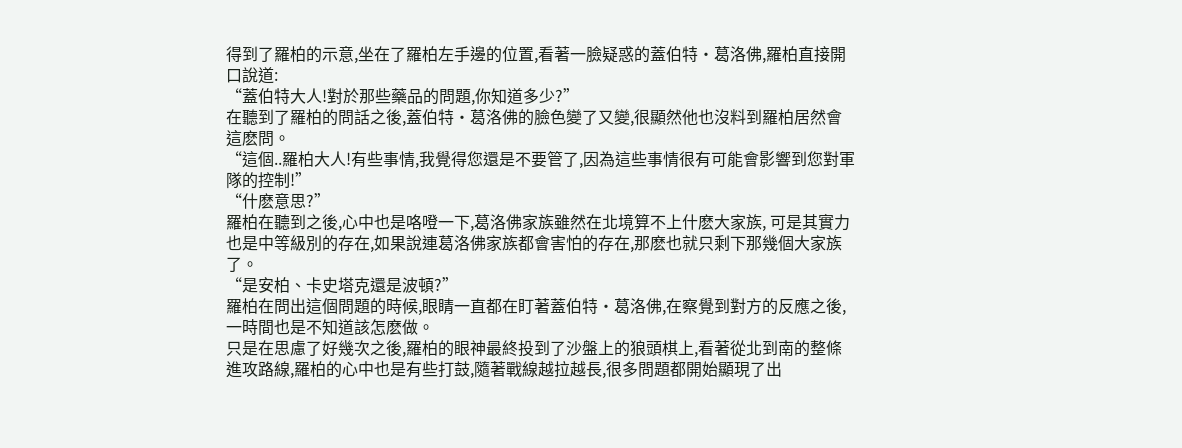得到了羅柏的示意,坐在了羅柏左手邊的位置,看著一臉疑惑的蓋伯特·葛洛佛,羅柏直接開口說道:
“蓋伯特大人!對於那些藥品的問題,你知道多少?”
在聽到了羅柏的問話之後,蓋伯特·葛洛佛的臉色變了又變,很顯然他也沒料到羅柏居然會這麽問。
“這個..羅柏大人!有些事情,我覺得您還是不要管了,因為這些事情很有可能會影響到您對軍隊的控制!”
“什麽意思?”
羅柏在聽到之後,心中也是咯噔一下,葛洛佛家族雖然在北境算不上什麽大家族, 可是其實力也是中等級別的存在,如果說連葛洛佛家族都會害怕的存在,那麽也就只剩下那幾個大家族了。
“是安柏、卡史塔克還是波頓?”
羅柏在問出這個問題的時候,眼睛一直都在盯著蓋伯特·葛洛佛,在察覺到對方的反應之後,一時間也是不知道該怎麽做。
只是在思慮了好幾次之後,羅柏的眼神最終投到了沙盤上的狼頭棋上,看著從北到南的整條進攻路線,羅柏的心中也是有些打鼓,隨著戰線越拉越長,很多問題都開始顯現了出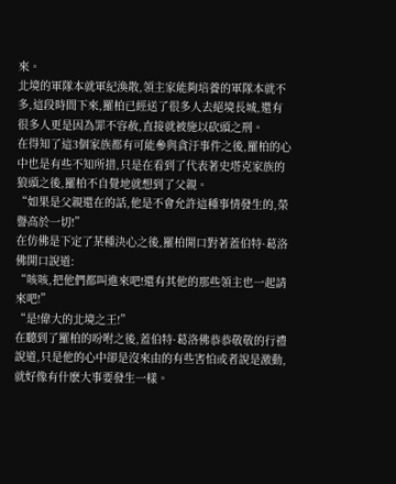來。
北境的軍隊本就軍紀渙散,領主家能夠培養的軍隊本就不多,這段時間下來,羅柏已經送了很多人去絕境長城,還有很多人更是因為罪不容赦,直接就被施以砍頭之刑。
在得知了這3個家族都有可能參與貪汙事件之後,羅柏的心中也是有些不知所措,只是在看到了代表著史塔克家族的狼頭之後,羅柏不自覺地就想到了父親。
“如果是父親還在的話,他是不會允許這種事情發生的,榮譽高於一切!”
在仿佛是下定了某種決心之後,羅柏開口對著蓋伯特·葛洛佛開口說道:
“咳咳,把他們都叫進來吧!還有其他的那些領主也一起請來吧!”
“是!偉大的北境之王!”
在聽到了羅柏的吩咐之後,蓋伯特·葛洛佛恭恭敬敬的行禮說道,只是他的心中卻是沒來由的有些害怕或者說是激動,就好像有什麽大事要發生一樣。